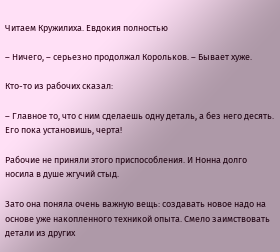Читаем Кружилиха. Евдокия полностью

– Ничего, – серьезно продолжал Корольков. – Бывает хуже.

Кто-то из рабочих сказал:

– Главное то, что с ним сделаешь одну деталь, а без него десять. Его пока установишь, черта!

Рабочие не приняли этого приспособления. И Нонна долго носила в душе жгучий стыд.

Зато она поняла очень важную вещь: создавать новое надо на основе уже накопленного техникой опыта. Смело заимствовать детали из других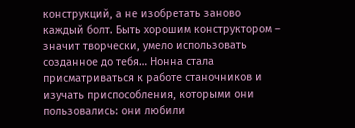конструкций, а не изобретать заново каждый болт. Быть хорошим конструктором – значит творчески, умело использовать созданное до тебя… Нонна стала присматриваться к работе станочников и изучать приспособления, которыми они пользовались: они любили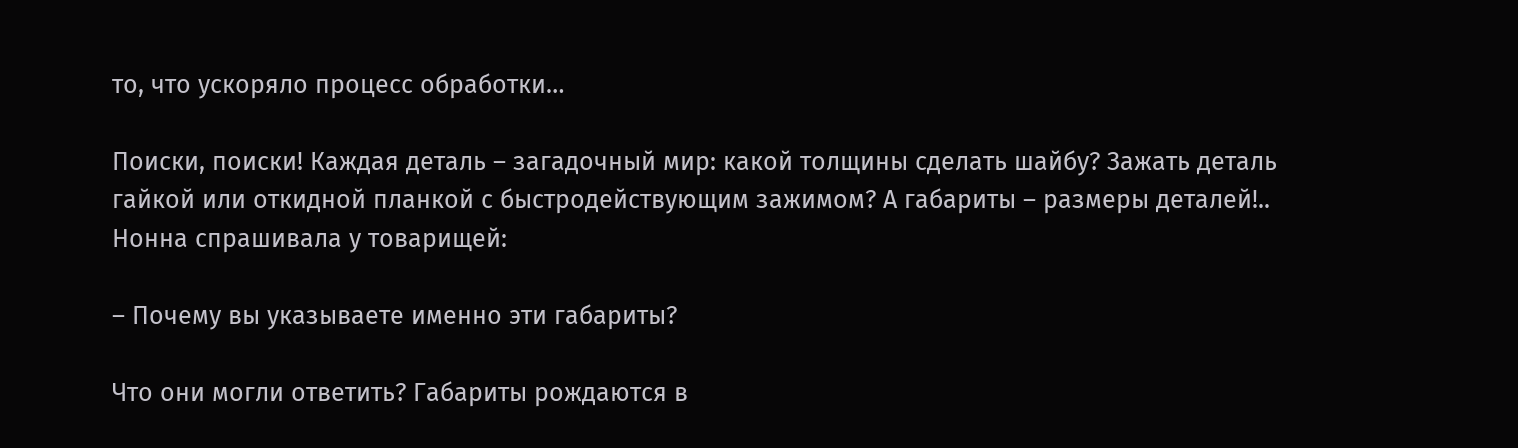то, что ускоряло процесс обработки…

Поиски, поиски! Каждая деталь – загадочный мир: какой толщины сделать шайбу? Зажать деталь гайкой или откидной планкой с быстродействующим зажимом? А габариты – размеры деталей!.. Нонна спрашивала у товарищей:

– Почему вы указываете именно эти габариты?

Что они могли ответить? Габариты рождаются в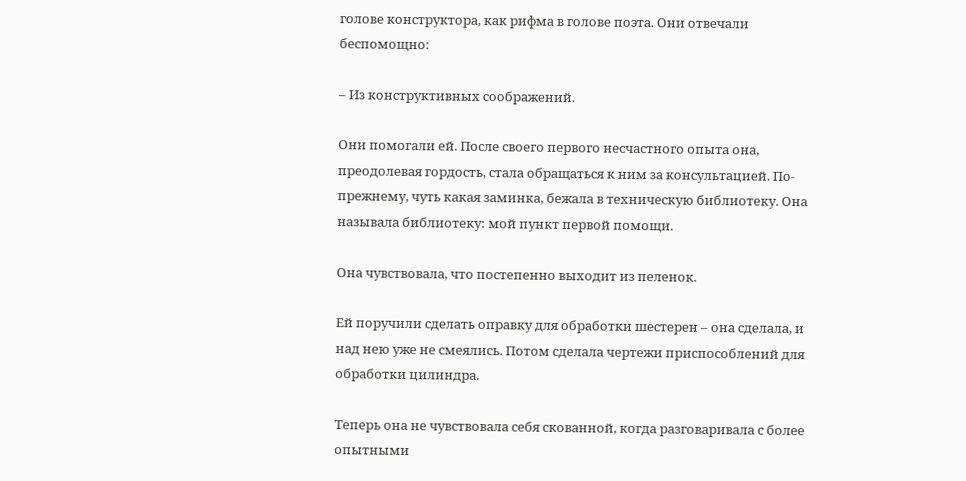голове конструктора, как рифма в голове поэта. Они отвечали беспомощно:

– Из конструктивных соображений.

Они помогали ей. После своего первого несчастного опыта она, преодолевая гордость, стала обращаться к ним за консультацией. По-прежнему, чуть какая заминка, бежала в техническую библиотеку. Она называла библиотеку: мой пункт первой помощи.

Она чувствовала, что постепенно выходит из пеленок.

Ей поручили сделать оправку для обработки шестерен – она сделала, и над нею уже не смеялись. Потом сделала чертежи приспособлений для обработки цилиндра.

Теперь она не чувствовала себя скованной, когда разговаривала с более опытными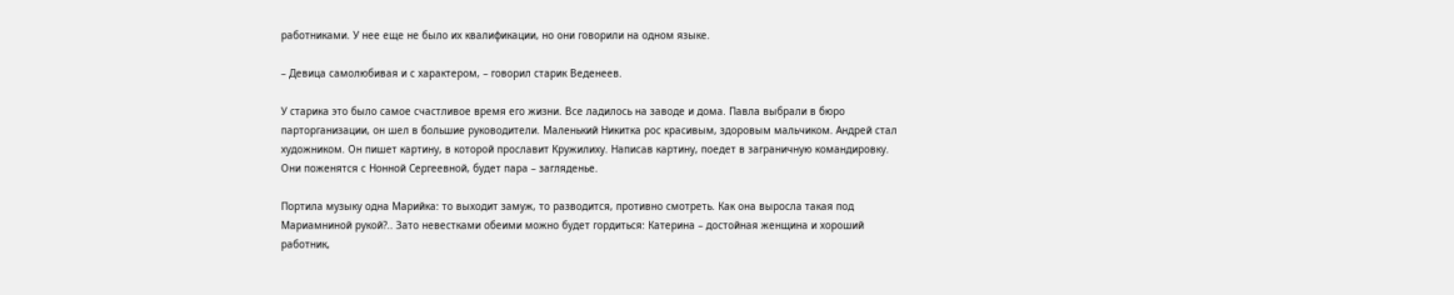работниками. У нее еще не было их квалификации, но они говорили на одном языке.

– Девица самолюбивая и с характером, – говорил старик Веденеев.

У старика это было самое счастливое время его жизни. Все ладилось на заводе и дома. Павла выбрали в бюро парторганизации, он шел в большие руководители. Маленький Никитка рос красивым, здоровым мальчиком. Андрей стал художником. Он пишет картину, в которой прославит Кружилиху. Написав картину, поедет в заграничную командировку. Они поженятся с Нонной Сергеевной, будет пара – загляденье.

Портила музыку одна Марийка: то выходит замуж, то разводится, противно смотреть. Как она выросла такая под Мариамниной рукой?.. Зато невестками обеими можно будет гордиться: Катерина – достойная женщина и хороший работник,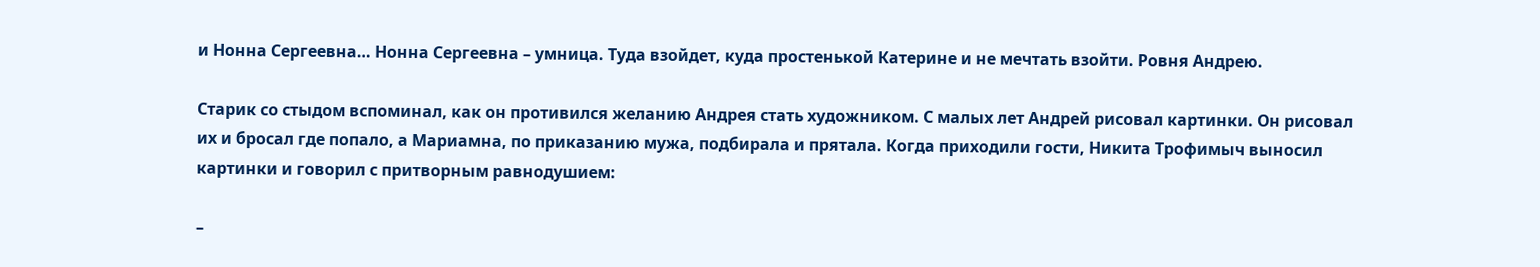и Нонна Сергеевна… Нонна Сергеевна – умница. Туда взойдет, куда простенькой Катерине и не мечтать взойти. Ровня Андрею.

Старик со стыдом вспоминал, как он противился желанию Андрея стать художником. С малых лет Андрей рисовал картинки. Он рисовал их и бросал где попало, а Мариамна, по приказанию мужа, подбирала и прятала. Когда приходили гости, Никита Трофимыч выносил картинки и говорил с притворным равнодушием:

–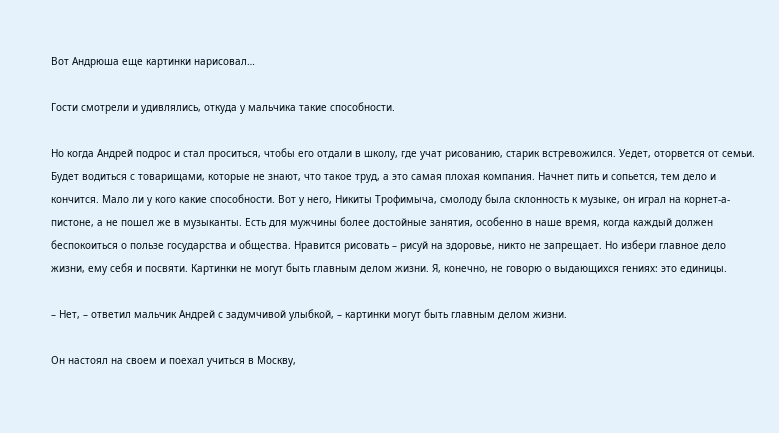Вот Андрюша еще картинки нарисовал…

Гости смотрели и удивлялись, откуда у мальчика такие способности.

Но когда Андрей подрос и стал проситься, чтобы его отдали в школу, где учат рисованию, старик встревожился. Уедет, оторвется от семьи. Будет водиться с товарищами, которые не знают, что такое труд, а это самая плохая компания. Начнет пить и сопьется, тем дело и кончится. Мало ли у кого какие способности. Вот у него, Никиты Трофимыча, смолоду была склонность к музыке, он играл на корнет-а-пистоне, а не пошел же в музыканты. Есть для мужчины более достойные занятия, особенно в наше время, когда каждый должен беспокоиться о пользе государства и общества. Нравится рисовать – рисуй на здоровье, никто не запрещает. Но избери главное дело жизни, ему себя и посвяти. Картинки не могут быть главным делом жизни. Я, конечно, не говорю о выдающихся гениях: это единицы.

– Нет, – ответил мальчик Андрей с задумчивой улыбкой, – картинки могут быть главным делом жизни.

Он настоял на своем и поехал учиться в Москву,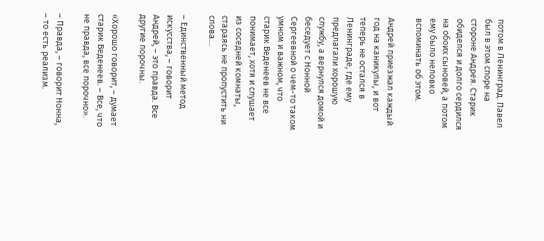потом в Ленинград. Павел был в этом споре на стороне Андрея. Старик обиделся и долго сердился на обоих сыновей, а потом ему было неловко вспоминать об этом.

Андрей приезжал каждый год на каникулы, и вот теперь не остался в Ленинграде, где ему предлагали хорошую службу, а вернулся домой и беседует с Нонной Сергеевной о чем-то таком умном и важном, что старик Веденеев не все понимает, хотя и слушает из соседней комнаты, стараясь не пропустить ни слова…

– Единственный метод искусства, – говорит Андрей, – это правда. Все другие порочны.

«Хорошо говорит, – думает старик Веденеев. – Все, что не правда, все порочно».

– Правда, – говорит Нонна, – то есть реализм.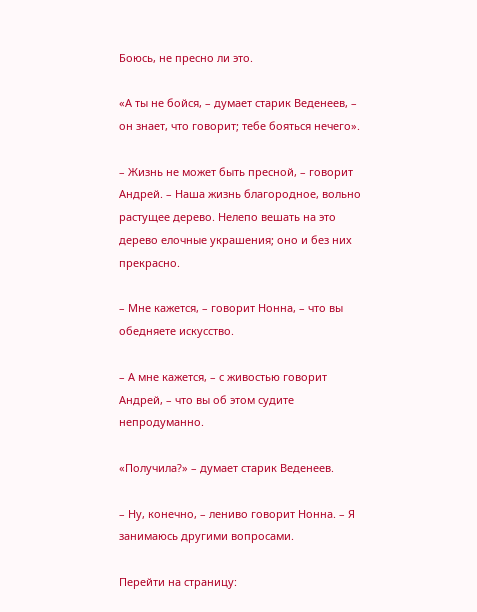Боюсь, не пресно ли это.

«А ты не бойся, – думает старик Веденеев, – он знает, что говорит; тебе бояться нечего».

– Жизнь не может быть пресной, – говорит Андрей. – Наша жизнь благородное, вольно растущее дерево. Нелепо вешать на это дерево елочные украшения; оно и без них прекрасно.

– Мне кажется, – говорит Нонна, – что вы обедняете искусство.

– А мне кажется, – с живостью говорит Андрей, – что вы об этом судите непродуманно.

«Получила?» – думает старик Веденеев.

– Ну, конечно, – лениво говорит Нонна. – Я занимаюсь другими вопросами.

Перейти на страницу: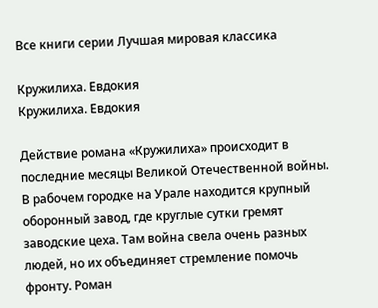Все книги серии Лучшая мировая классика

Кружилиха. Евдокия
Кружилиха. Евдокия

Действие романа «Кружилиха» происходит в последние месяцы Великой Отечественной войны. В рабочем городке на Урале находится крупный оборонный завод, где круглые сутки гремят заводские цеха. Там война свела очень разных людей, но их объединяет стремление помочь фронту. Роман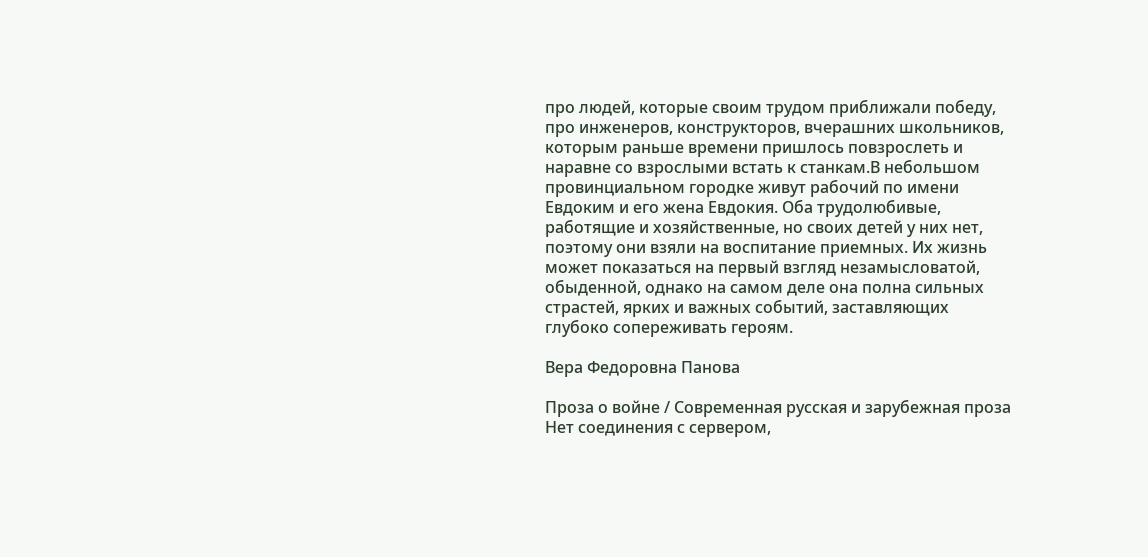про людей, которые своим трудом приближали победу, про инженеров, конструкторов, вчерашних школьников, которым раньше времени пришлось повзрослеть и наравне со взрослыми встать к станкам.В небольшом провинциальном городке живут рабочий по имени Евдоким и его жена Евдокия. Оба трудолюбивые, работящие и хозяйственные, но своих детей у них нет, поэтому они взяли на воспитание приемных. Их жизнь может показаться на первый взгляд незамысловатой, обыденной, однако на самом деле она полна сильных страстей, ярких и важных событий, заставляющих глубоко сопереживать героям.

Вера Федоровна Панова

Проза о войне / Современная русская и зарубежная проза
Нет соединения с сервером,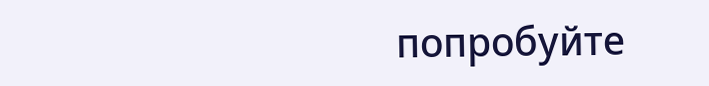попробуйте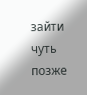зайти чуть позже